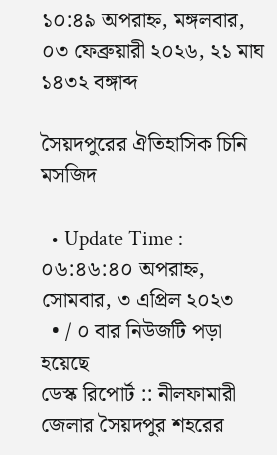১০:৪৯ অপরাহ্ন, মঙ্গলবার, ০৩ ফেব্রুয়ারী ২০২৬, ২১ মাঘ ১৪৩২ বঙ্গাব্দ

সৈয়দপুরের ঐতিহাসিক চিনি মসজিদ

  • Update Time : ০৬:৪৬:৪০ অপরাহ্ন, সোমবার, ৩ এপ্রিল ২০২৩
  • / ০ বার নিউজটি পড়া হয়েছে
ডেস্ক রিপোর্ট :: নীলফামারী জেলার সৈয়দপুর শহরের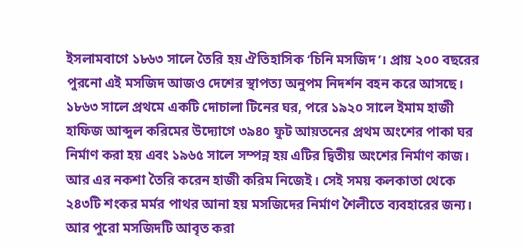ইসলামবাগে ১৮৬৩ সালে তৈরি হয় ঐতিহাসিক ‘চিনি মসজিদ’। প্রায় ২০০ বছরের পুরনো এই মসজিদ আজও দেশের স্থাপত্য অনুপম নিদর্শন বহন করে আসছে। ১৮৬৩ সালে প্রথমে একটি দোচালা টিনের ঘর, পরে ১৯২০ সালে ইমাম হাজী হাফিজ আব্দুল করিমের উদ্যোগে ৩৯৪০ ফুট আয়তনের প্রথম অংশের পাকা ঘর নির্মাণ করা হয় এবং ১৯৬৫ সালে সম্পন্ন হয় এটির দ্বিতীয় অংশের নির্মাণ কাজ। আর এর নকশা তৈরি করেন হাজী করিম নিজেই। সেই সময় কলকাতা থেকে ২৪৩টি শংকর মর্মর পাথর আনা হয় মসজিদের নির্মাণ শৈলীতে ব্যবহারের জন্য। আর পুরো মসজিদটি আবৃত করা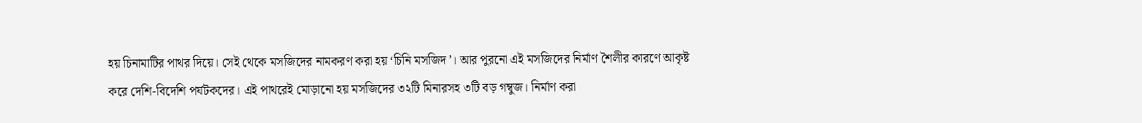হয় চিনামাটির পাথর দিয়ে। সেই থেকে মসজিদের নামকরণ করা হয় ‘চিনি মসজিদ’। আর পুরনো এই মসজিদের নির্মাণ শৈলীর কারণে আকৃষ্ট করে দেশি-বিদেশি পর্যটকদের। এই পাথরেই মোড়ানো হয় মসজিদের ৩২টি মিনারসহ ৩টি বড় গম্বুজ। নির্মাণ করা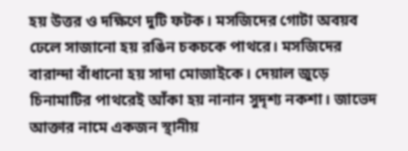হয় উত্তর ও দক্ষিণে দুটি ফটক। মসজিদের গোটা অবয়ব ঢেলে সাজানো হয় রঙিন চকচকে পাথরে। মসজিদের বারান্দা বাঁধানো হয় সাদা মোজাইকে। দেয়াল জুড়ে চিনামাটির পাথরেই আঁকা হয় নানান সুদৃশ্য নকশা। জাভেদ আক্তার নামে একজন স্থানীয়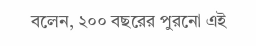বলেন, ২০০ বছরের পুরনো এই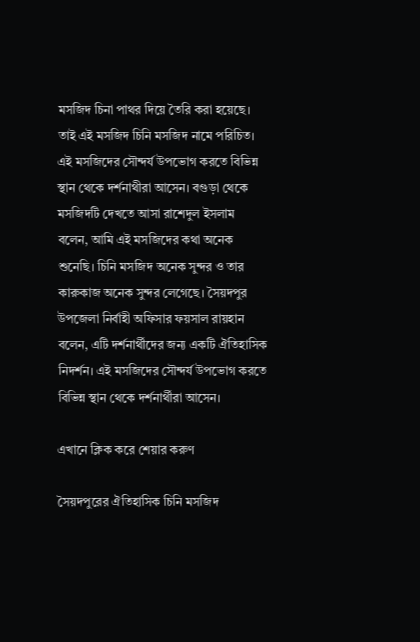মসজিদ চিনা পাথর দিয়ে তৈরি করা হয়েছে। তাই এই মসজিদ চিনি মসজিদ নামে পরিচিত। এই মসজিদের সৌন্দর্য উপভোগ করতে বিভিন্ন স্থান থেকে দর্শনাথীরা আসেন। বগুড়া থেকে মসজিদটি দেখতে আসা রাশেদুল ইসলাম বলেন, আমি এই মসজিদের কথা অনেক শুনেছি। চিনি মসজিদ অনেক সুন্দর ও তার কারুকাজ অনেক সুন্দর লেগেছে। সৈয়দপুর উপজেলা নির্বাহী অফিসার ফয়সাল রায়হান বলেন, এটি দর্শনার্থীদের জন্য একটি ঐতিহাসিক নিদর্শন। এই মসজিদের সৌন্দর্য উপভোগ করতে বিভিন্ন স্থান থেকে দর্শনার্থীরা আসেন।

এখানে ক্লিক করে শেয়ার করুণ

সৈয়দপুরের ঐতিহাসিক চিনি মসজিদ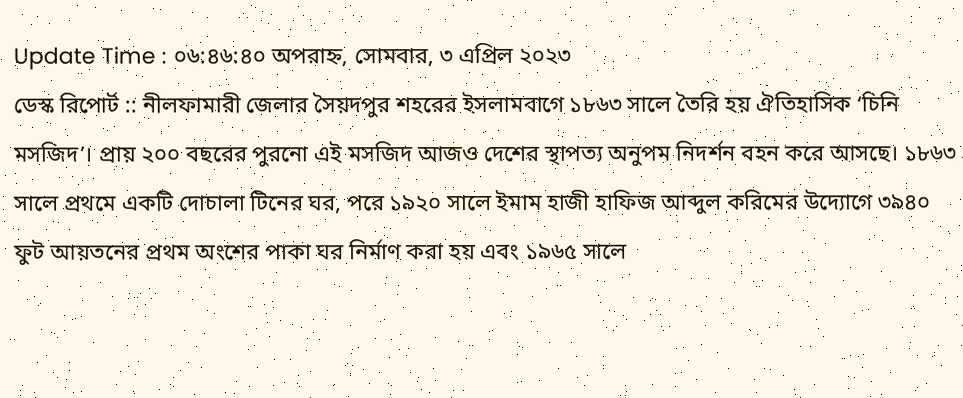Update Time : ০৬:৪৬:৪০ অপরাহ্ন, সোমবার, ৩ এপ্রিল ২০২৩
ডেস্ক রিপোর্ট :: নীলফামারী জেলার সৈয়দপুর শহরের ইসলামবাগে ১৮৬৩ সালে তৈরি হয় ঐতিহাসিক ‘চিনি মসজিদ’। প্রায় ২০০ বছরের পুরনো এই মসজিদ আজও দেশের স্থাপত্য অনুপম নিদর্শন বহন করে আসছে। ১৮৬৩ সালে প্রথমে একটি দোচালা টিনের ঘর, পরে ১৯২০ সালে ইমাম হাজী হাফিজ আব্দুল করিমের উদ্যোগে ৩৯৪০ ফুট আয়তনের প্রথম অংশের পাকা ঘর নির্মাণ করা হয় এবং ১৯৬৫ সালে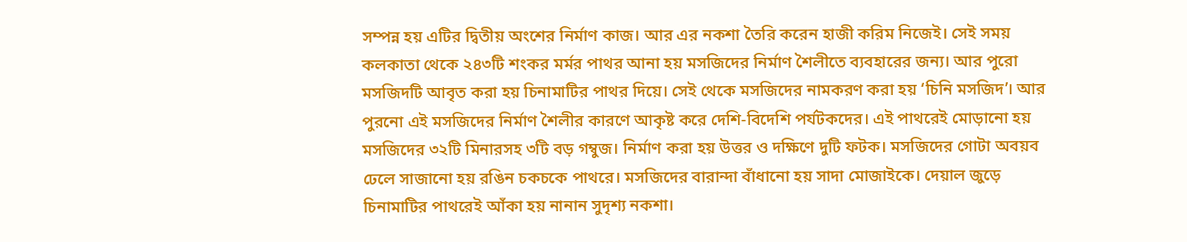সম্পন্ন হয় এটির দ্বিতীয় অংশের নির্মাণ কাজ। আর এর নকশা তৈরি করেন হাজী করিম নিজেই। সেই সময় কলকাতা থেকে ২৪৩টি শংকর মর্মর পাথর আনা হয় মসজিদের নির্মাণ শৈলীতে ব্যবহারের জন্য। আর পুরো মসজিদটি আবৃত করা হয় চিনামাটির পাথর দিয়ে। সেই থেকে মসজিদের নামকরণ করা হয় ‘চিনি মসজিদ’। আর পুরনো এই মসজিদের নির্মাণ শৈলীর কারণে আকৃষ্ট করে দেশি-বিদেশি পর্যটকদের। এই পাথরেই মোড়ানো হয় মসজিদের ৩২টি মিনারসহ ৩টি বড় গম্বুজ। নির্মাণ করা হয় উত্তর ও দক্ষিণে দুটি ফটক। মসজিদের গোটা অবয়ব ঢেলে সাজানো হয় রঙিন চকচকে পাথরে। মসজিদের বারান্দা বাঁধানো হয় সাদা মোজাইকে। দেয়াল জুড়ে চিনামাটির পাথরেই আঁকা হয় নানান সুদৃশ্য নকশা।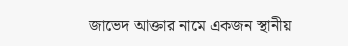জাভেদ আক্তার নামে একজন স্থানীয়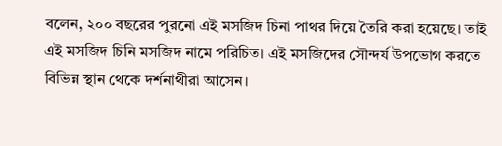বলেন, ২০০ বছরের পুরনো এই মসজিদ চিনা পাথর দিয়ে তৈরি করা হয়েছে। তাই এই মসজিদ চিনি মসজিদ নামে পরিচিত। এই মসজিদের সৌন্দর্য উপভোগ করতে বিভিন্ন স্থান থেকে দর্শনাথীরা আসেন।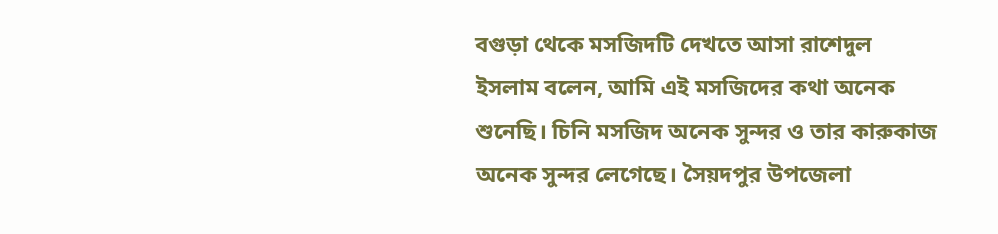বগুড়া থেকে মসজিদটি দেখতে আসা রাশেদুল ইসলাম বলেন, আমি এই মসজিদের কথা অনেক শুনেছি। চিনি মসজিদ অনেক সুন্দর ও তার কারুকাজ অনেক সুন্দর লেগেছে। সৈয়দপুর উপজেলা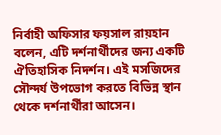নির্বাহী অফিসার ফয়সাল রায়হান বলেন, এটি দর্শনার্থীদের জন্য একটি ঐতিহাসিক নিদর্শন। এই মসজিদের সৌন্দর্য উপভোগ করতে বিভিন্ন স্থান থেকে দর্শনার্থীরা আসেন।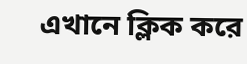এখানে ক্লিক করে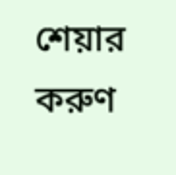শেয়ার করুণ